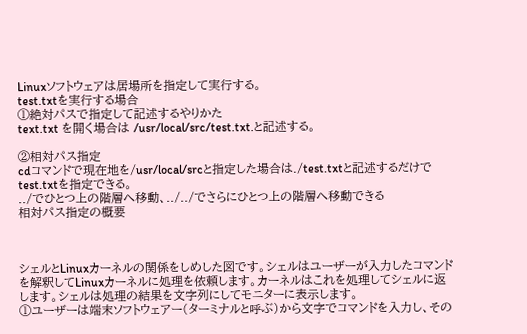Linuxソフトウェアは居場所を指定して実行する。
test.txtを実行する場合
①絶対パスで指定して記述するやりかた
text.txt を開く場合は /usr/local/src/test.txt.と記述する。

②相対パス指定
cdコマンドで現在地を/usr/local/srcと指定した場合は./test.txtと記述するだけでtest.txtを指定できる。
../でひとつ上の階層へ移動、../../でさらにひとつ上の階層へ移動できる
相対パス指定の概要



シェルとLinuxカーネルの関係をしめした図です。シェルはユーザーが入力したコマンドを解釈してLinuxカーネルに処理を依頼します。カーネルはこれを処理してシェルに返します。シェルは処理の結果を文字列にしてモニターに表示します。
①ユーザーは端末ソフトウェアー(ターミナルと呼ぶ)から文字でコマンドを入力し、その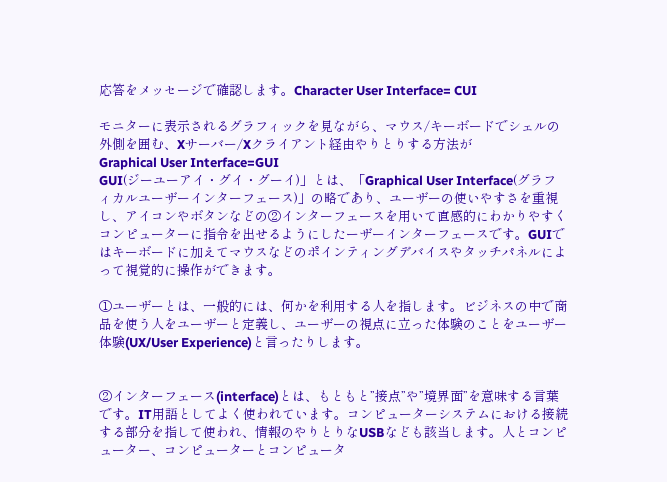応答をメッセージで確認します。Character User Interface= CUI

モニターに表示されるグラフィックを見ながら、マウス/キーボードでシェルの外側を囲む、Xサーバー/Xクライアント経由やりとりする方法が
Graphical User Interface=GUI
GUI(ジーユーアイ・グイ・グーイ)」とは、「Graphical User Interface(グラフィカルユーザーインターフェース)」の略であり、ユーザーの使いやすさを重視し、アイコンやボタンなどの②インターフェースを用いて直感的にわかりやすくコンピューターに指令を出せるようにしたーザーインターフェースです。GUIではキーボードに加えてマウスなどのポインティングデバイスやタッチパネルによって視覚的に操作ができます。

①ユーザーとは、一般的には、何かを利用する人を指します。ビジネスの中で商品を使う人をユーザーと定義し、ユーザーの視点に立った体験のことをユーザー体験(UX/User Experience)と言ったりします。


②インターフェース(interface)とは、もともと”接点”や”境界面”を意味する言葉です。IT用語としてよく使われています。コンピューターシステムにおける接続する部分を指して使われ、情報のやりとりなUSBなども該当します。人とコンピューター、コンピューターとコンピュータ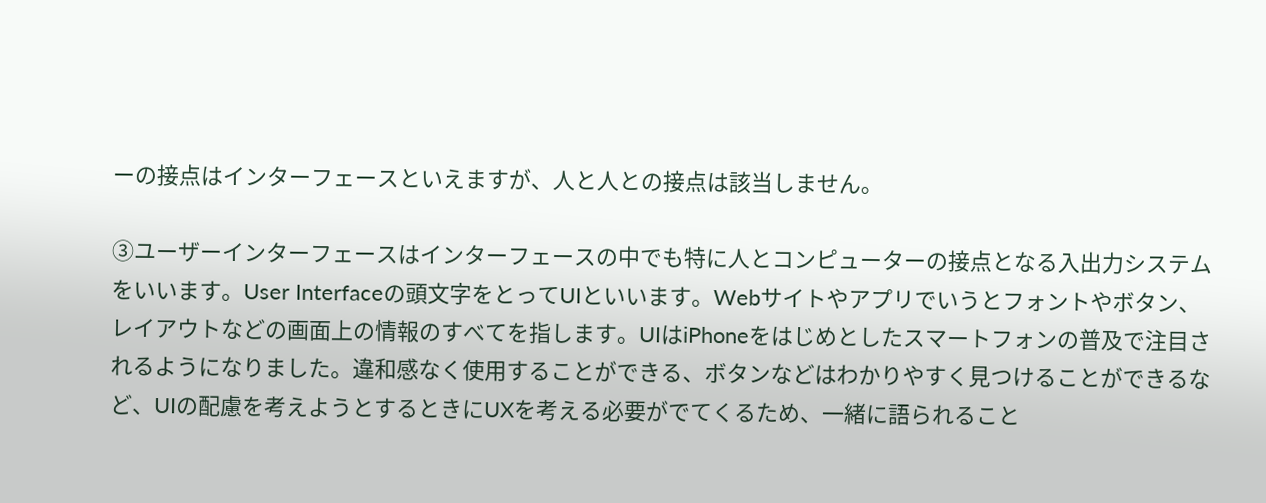ーの接点はインターフェースといえますが、人と人との接点は該当しません。

③ユーザーインターフェースはインターフェースの中でも特に人とコンピューターの接点となる入出力システムをいいます。User Interfaceの頭文字をとってUIといいます。Webサイトやアプリでいうとフォントやボタン、レイアウトなどの画面上の情報のすべてを指します。UIはiPhoneをはじめとしたスマートフォンの普及で注目されるようになりました。違和感なく使用することができる、ボタンなどはわかりやすく見つけることができるなど、UIの配慮を考えようとするときにUXを考える必要がでてくるため、一緒に語られること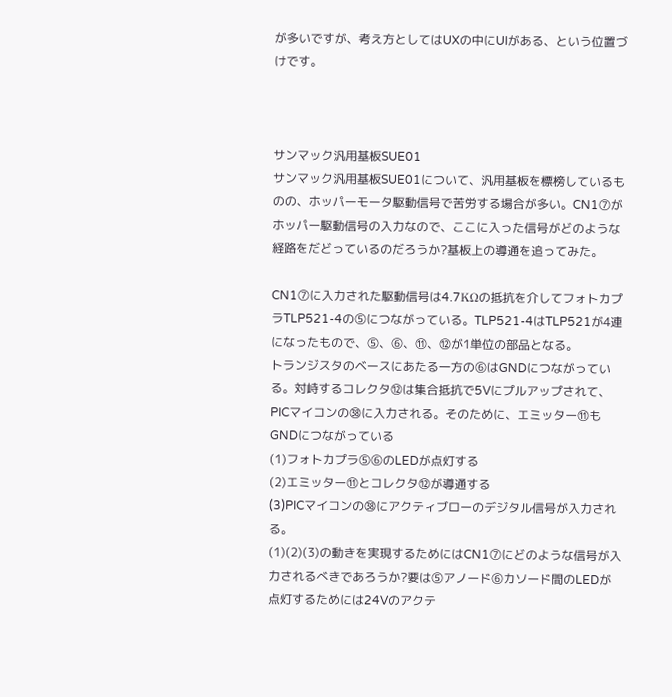が多いですが、考え方としてはUXの中にUIがある、という位置づけです。



サンマック汎用基板SUE01
サンマック汎用基板SUE01について、汎用基板を標榜しているものの、ホッパーモータ駆動信号で苦労する場合が多い。CN1⑦がホッパー駆動信号の入力なので、ここに入った信号がどのような経路をだどっているのだろうか?基板上の導通を追ってみた。

CN1⑦に入力された駆動信号は4.7KΩの抵抗を介してフォトカプラTLP521-4の⑤につながっている。TLP521-4はTLP521が4連になったもので、⑤、⑥、⑪、⑫が1単位の部品となる。
トランジスタのベースにあたる一方の⑥はGNDにつながっている。対峙するコレクタ⑫は集合抵抗で5Vにプルアップされて、PICマイコンの㊳に入力される。そのために、エミッター⑪もGNDにつながっている
(1)フォトカプラ⑤⑥のLEDが点灯する
(2)エミッター⑪とコレクタ⑫が導通する
(3)PICマイコンの㊳にアクティブローのデジタル信号が入力される。
(1)(2)(3)の動きを実現するためにはCN1⑦にどのような信号が入力されるべきであろうか?要は⑤アノード⑥カソード間のLEDが点灯するためには24Vのアクテ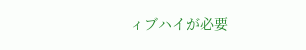ィブハイが必要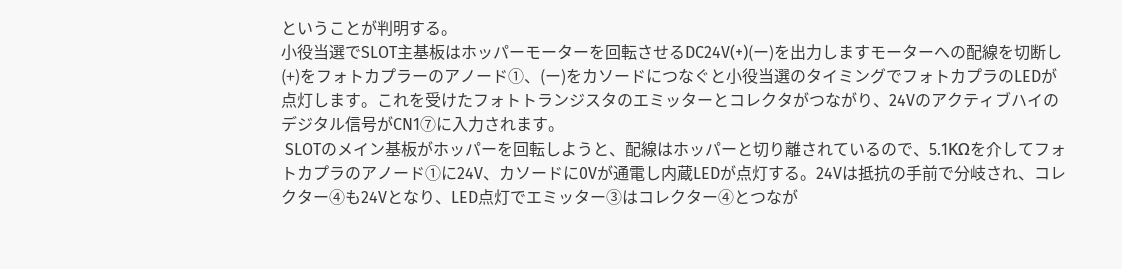ということが判明する。
小役当選でSLOT主基板はホッパーモーターを回転させるDC24V(+)(ー)を出力しますモーターへの配線を切断し(+)をフォトカプラーのアノード①、(ー)をカソードにつなぐと小役当選のタイミングでフォトカプラのLEDが点灯します。これを受けたフォトトランジスタのエミッターとコレクタがつながり、24Vのアクティブハイのデジタル信号がCN1⑦に入力されます。
 SLOTのメイン基板がホッパーを回転しようと、配線はホッパーと切り離されているので、5.1KΩを介してフォトカプラのアノード①に24V、カソードに0Vが通電し内蔵LEDが点灯する。24Vは抵抗の手前で分岐され、コレクター④も24Vとなり、LED点灯でエミッター③はコレクター④とつなが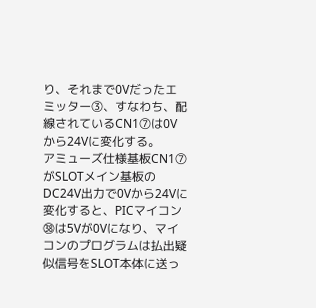り、それまで0Vだったエミッター③、すなわち、配線されているCN1⑦は0Vから24Vに変化する。
アミューズ仕様基板CN1⑦がSLOTメイン基板のDC24V出力で0Vから24Vに変化すると、PICマイコン㊳は5Vが0Vになり、マイコンのプログラムは払出疑似信号をSLOT本体に送っ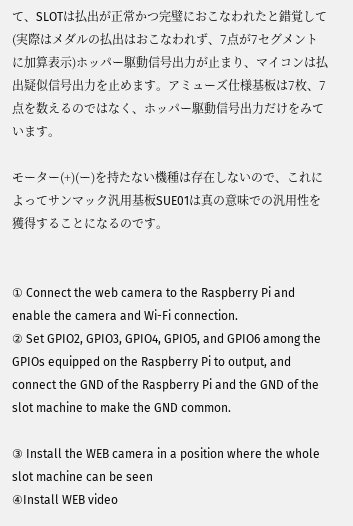て、SLOTは払出が正常かつ完璧におこなわれたと錯覚して(実際はメダルの払出はおこなわれず、7点が7セグメントに加算表示)ホッパー駆動信号出力が止まり、マイコンは払出疑似信号出力を止めます。アミューズ仕様基板は7枚、7点を数えるのではなく、ホッパー駆動信号出力だけをみています。

モーター(+)(ー)を持たない機種は存在しないので、これによってサンマック汎用基板SUE01は真の意味での汎用性を獲得することになるのです。


① Connect the web camera to the Raspberry Pi and enable the camera and Wi-Fi connection.
② Set GPIO2, GPIO3, GPIO4, GPIO5, and GPIO6 among the GPIOs equipped on the Raspberry Pi to output, and connect the GND of the Raspberry Pi and the GND of the slot machine to make the GND common.

③ Install the WEB camera in a position where the whole slot machine can be seen
④Install WEB video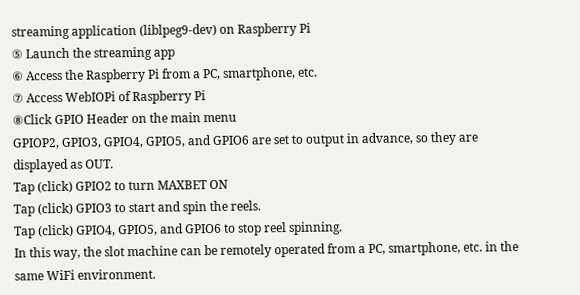streaming application (liblpeg9-dev) on Raspberry Pi
⑤ Launch the streaming app
⑥ Access the Raspberry Pi from a PC, smartphone, etc.
⑦ Access WebIOPi of Raspberry Pi
⑧Click GPIO Header on the main menu
GPIOP2, GPIO3, GPIO4, GPIO5, and GPIO6 are set to output in advance, so they are displayed as OUT.
Tap (click) GPIO2 to turn MAXBET ON
Tap (click) GPIO3 to start and spin the reels.
Tap (click) GPIO4, GPIO5, and GPIO6 to stop reel spinning.
In this way, the slot machine can be remotely operated from a PC, smartphone, etc. in the same WiFi environment.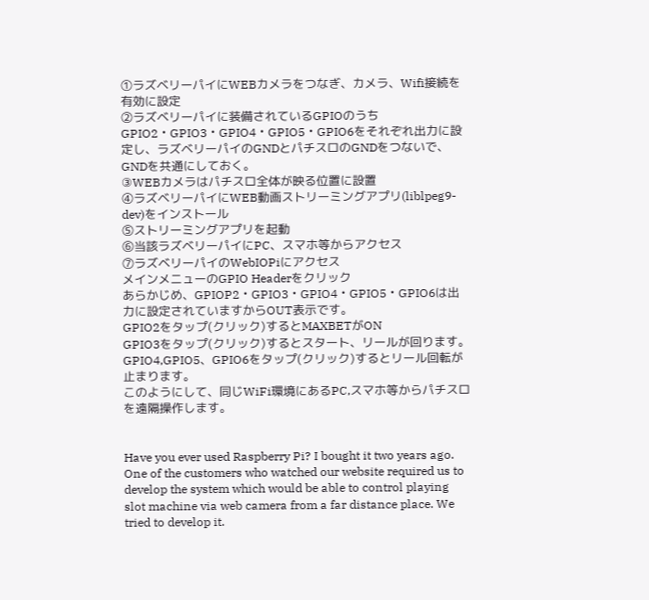①ラズベリーパイにWEBカメラをつなぎ、カメラ、Wifi接続を有効に設定
②ラズベリーパイに装備されているGPIOのうちGPIO2・GPIO3・GPIO4・GPIO5・GPIO6をそれぞれ出力に設定し、ラズベリーパイのGNDとパチスロのGNDをつないで、GNDを共通にしておく。
③WEBカメラはパチスロ全体が映る位置に設置
④ラズベリーパイにWEB動画ストリーミングアプリ(liblpeg9-dev)をインストール
⑤ストリーミングアプリを起動
⑥当該ラズベリーパイにPC、スマホ等からアクセス
⑦ラズベリーパイのWebIOPiにアクセス
メインメニューのGPIO Headerをクリック
あらかじめ、GPIOP2・GPIO3・GPIO4・GPIO5・GPIO6は出力に設定されていますからOUT表示です。
GPIO2をタップ(クリック)するとMAXBETがON
GPIO3をタップ(クリック)するとスタート、リールが回ります。
GPIO4,GPIO5、GPIO6をタップ(クリック)するとリール回転が止まります。
このようにして、同じWiFi環境にあるPC,スマホ等からパチスロを遠隔操作します。


Have you ever used Raspberry Pi? I bought it two years ago. One of the customers who watched our website required us to develop the system which would be able to control playing slot machine via web camera from a far distance place. We tried to develop it.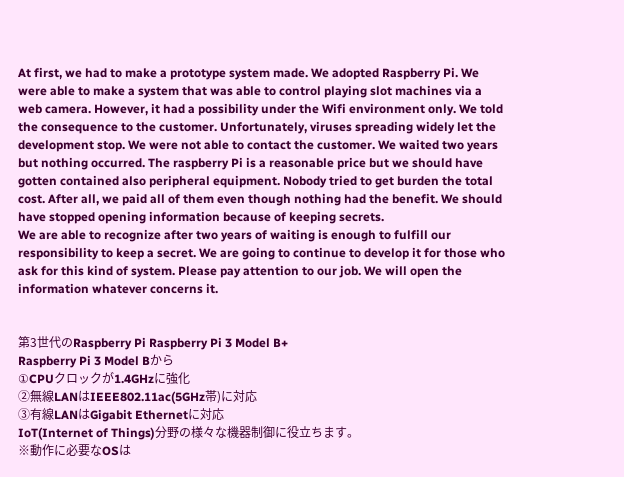At first, we had to make a prototype system made. We adopted Raspberry Pi. We were able to make a system that was able to control playing slot machines via a web camera. However, it had a possibility under the Wifi environment only. We told the consequence to the customer. Unfortunately, viruses spreading widely let the development stop. We were not able to contact the customer. We waited two years but nothing occurred. The raspberry Pi is a reasonable price but we should have gotten contained also peripheral equipment. Nobody tried to get burden the total cost. After all, we paid all of them even though nothing had the benefit. We should have stopped opening information because of keeping secrets.
We are able to recognize after two years of waiting is enough to fulfill our responsibility to keep a secret. We are going to continue to develop it for those who ask for this kind of system. Please pay attention to our job. We will open the information whatever concerns it.


第3世代のRaspberry Pi Raspberry Pi 3 Model B+
Raspberry Pi 3 Model Bから
①CPUクロックが1.4GHzに強化
②無線LANはIEEE802.11ac(5GHz帯)に対応
③有線LANはGigabit Ethernetに対応
IoT(Internet of Things)分野の様々な機器制御に役立ちます。
※動作に必要なOSは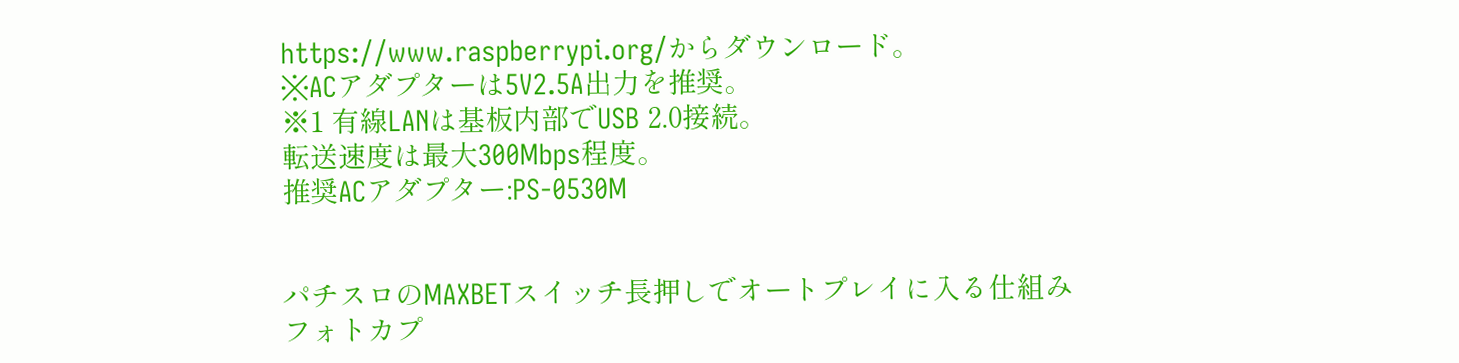https://www.raspberrypi.org/からダウンロード。
※ACアダプターは5V2.5A出力を推奨。
※1 有線LANは基板内部でUSB 2.0接続。
転送速度は最大300Mbps程度。
推奨ACアダプター:PS-0530M


パチスロのMAXBETスイッチ長押しでオートプレイに入る仕組み
フォトカプ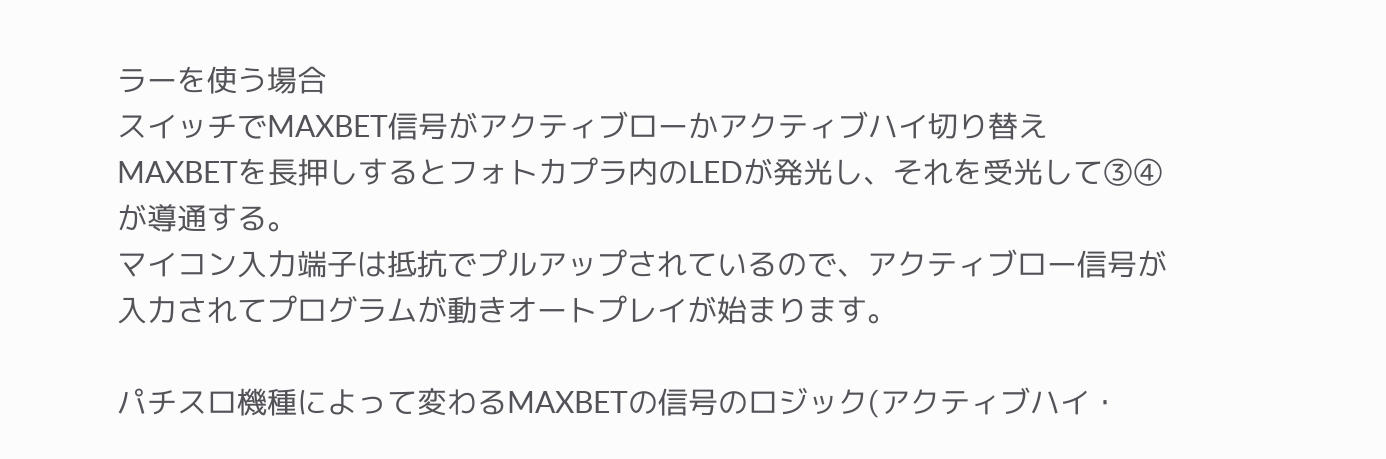ラーを使う場合
スイッチでMAXBET信号がアクティブローかアクティブハイ切り替え
MAXBETを長押しするとフォトカプラ内のLEDが発光し、それを受光して③④が導通する。
マイコン入力端子は抵抗でプルアップされているので、アクティブロー信号が入力されてプログラムが動きオートプレイが始まります。

パチスロ機種によって変わるMAXBETの信号のロジック(アクティブハイ・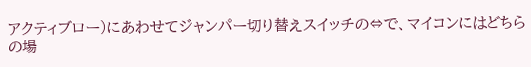アクティブロー)にあわせてジャンパー切り替えスイッチの⇔で、マイコンにはどちらの場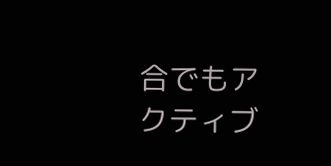合でもアクティブ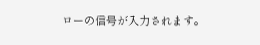ローの信号が入力されます。